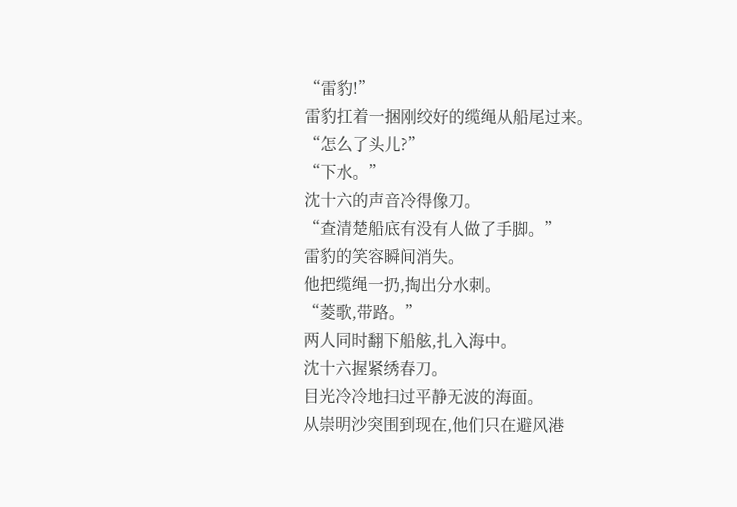“雷豹!”
雷豹扛着一捆刚绞好的缆绳从船尾过来。
“怎么了头儿?”
“下水。”
沈十六的声音冷得像刀。
“查清楚船底有没有人做了手脚。”
雷豹的笑容瞬间消失。
他把缆绳一扔,掏出分水刺。
“菱歌,带路。”
两人同时翻下船舷,扎入海中。
沈十六握紧绣春刀。
目光冷冷地扫过平静无波的海面。
从崇明沙突围到现在,他们只在避风港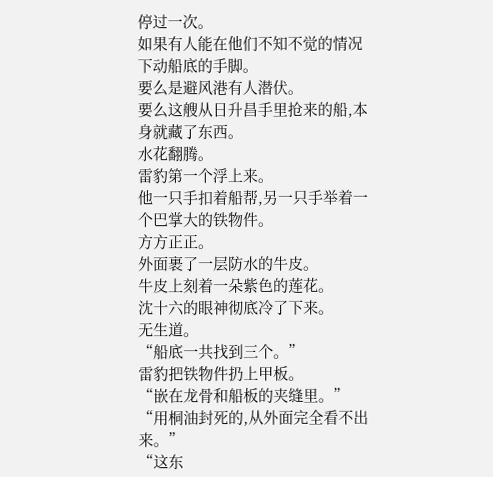停过一次。
如果有人能在他们不知不觉的情况下动船底的手脚。
要么是避风港有人潜伏。
要么这艘从日升昌手里抢来的船,本身就藏了东西。
水花翻腾。
雷豹第一个浮上来。
他一只手扣着船帮,另一只手举着一个巴掌大的铁物件。
方方正正。
外面裹了一层防水的牛皮。
牛皮上刻着一朵紫色的莲花。
沈十六的眼神彻底冷了下来。
无生道。
“船底一共找到三个。”
雷豹把铁物件扔上甲板。
“嵌在龙骨和船板的夹缝里。”
“用桐油封死的,从外面完全看不出来。”
“这东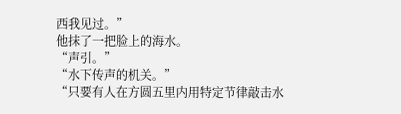西我见过。”
他抹了一把脸上的海水。
“声引。”
“水下传声的机关。”
“只要有人在方圆五里内用特定节律敲击水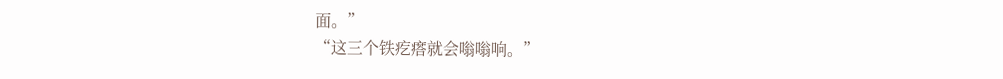面。”
“这三个铁疙瘩就会嗡嗡响。”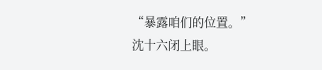“暴露咱们的位置。”
沈十六闭上眼。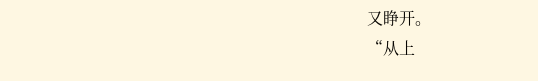又睁开。
“从上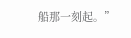船那一刻起。”